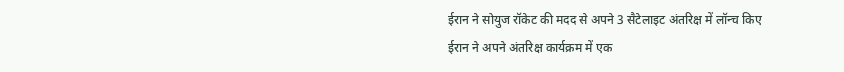ईरान ने सोयुज रॉकेट की मदद से अपने 3 सैटेलाइट अंतरिक्ष में लॉन्च किए
ईरान ने अपने अंतरिक्ष कार्यक्रम में एक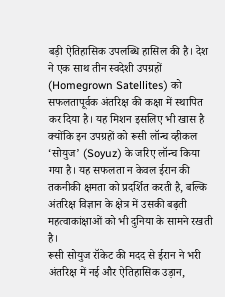बड़ी ऐतिहासिक उपलब्धि हासिल की है। देश ने एक साथ तीन स्वदेशी उपग्रहों (Homegrown Satellites) को सफलतापूर्वक अंतरिक्ष की कक्षा में स्थापित कर दिया है। यह मिशन इसलिए भी खास है क्योंकि इन उपग्रहों को रूसी लॉन्च व्हीकल ‘सोयुज’ (Soyuz) के जरिए लॉन्च किया गया है। यह सफलता न केवल ईरान की तकनीकी क्षमता को प्रदर्शित करती है, बल्कि अंतरिक्ष विज्ञान के क्षेत्र में उसकी बढ़ती महत्वाकांक्षाओं को भी दुनिया के सामने रखती है।
रूसी सोयुज रॉकेट की मदद से ईरान ने भरी अंतरिक्ष में नई और ऐतिहासिक उड़ान,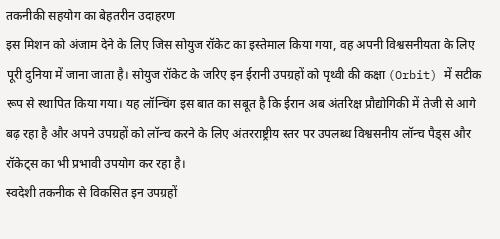तकनीकी सहयोग का बेहतरीन उदाहरण
इस मिशन को अंजाम देने के लिए जिस सोयुज रॉकेट का इस्तेमाल किया गया, वह अपनी विश्वसनीयता के लिए पूरी दुनिया में जाना जाता है। सोयुज रॉकेट के जरिए इन ईरानी उपग्रहों को पृथ्वी की कक्षा (Orbit) में सटीक रूप से स्थापित किया गया। यह लॉन्चिंग इस बात का सबूत है कि ईरान अब अंतरिक्ष प्रौद्योगिकी में तेजी से आगे बढ़ रहा है और अपने उपग्रहों को लॉन्च करने के लिए अंतरराष्ट्रीय स्तर पर उपलब्ध विश्वसनीय लॉन्च पैड्स और रॉकेट्स का भी प्रभावी उपयोग कर रहा है।
स्वदेशी तकनीक से विकसित इन उपग्रहों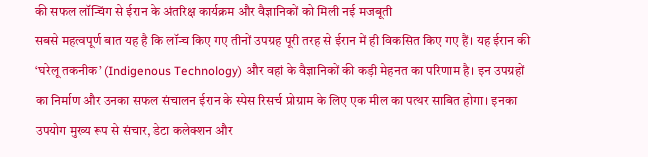की सफल लॉन्चिंग से ईरान के अंतरिक्ष कार्यक्रम और वैज्ञानिकों को मिली नई मजबूती
सबसे महत्वपूर्ण बात यह है कि लॉन्च किए गए तीनों उपग्रह पूरी तरह से ईरान में ही विकसित किए गए हैं। यह ईरान की ‘घरेलू तकनीक’ (Indigenous Technology) और वहां के वैज्ञानिकों की कड़ी मेहनत का परिणाम है। इन उपग्रहों का निर्माण और उनका सफल संचालन ईरान के स्पेस रिसर्च प्रोग्राम के लिए एक मील का पत्थर साबित होगा। इनका उपयोग मुख्य रूप से संचार, डेटा कलेक्शन और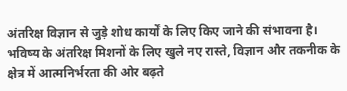अंतरिक्ष विज्ञान से जुड़े शोध कार्यों के लिए किए जाने की संभावना है।
भविष्य के अंतरिक्ष मिशनों के लिए खुले नए रास्ते, विज्ञान और तकनीक के क्षेत्र में आत्मनिर्भरता की ओर बढ़ते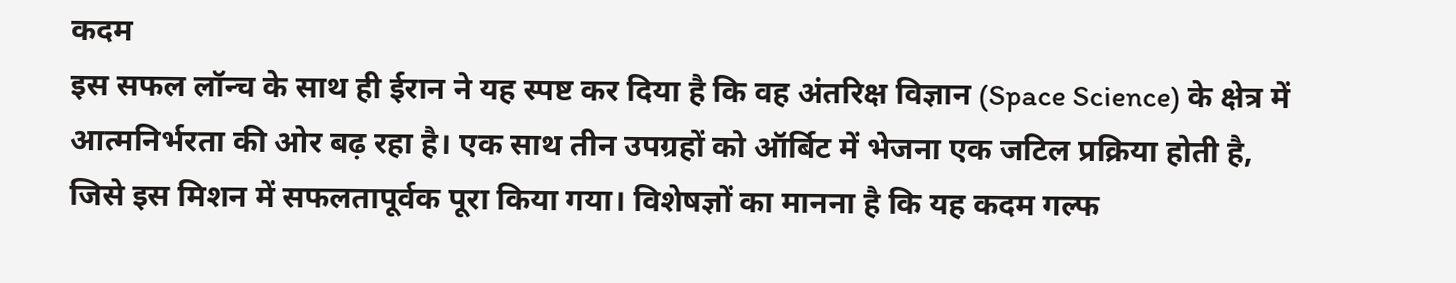कदम
इस सफल लॉन्च के साथ ही ईरान ने यह स्पष्ट कर दिया है कि वह अंतरिक्ष विज्ञान (Space Science) के क्षेत्र में आत्मनिर्भरता की ओर बढ़ रहा है। एक साथ तीन उपग्रहों को ऑर्बिट में भेजना एक जटिल प्रक्रिया होती है, जिसे इस मिशन में सफलतापूर्वक पूरा किया गया। विशेषज्ञों का मानना है कि यह कदम गल्फ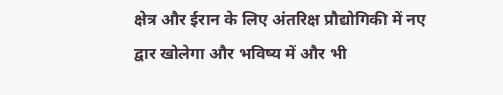क्षेत्र और ईरान के लिए अंतरिक्ष प्रौद्योगिकी में नए द्वार खोलेगा और भविष्य में और भी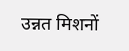उन्नत मिशनों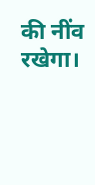की नींव रखेगा।